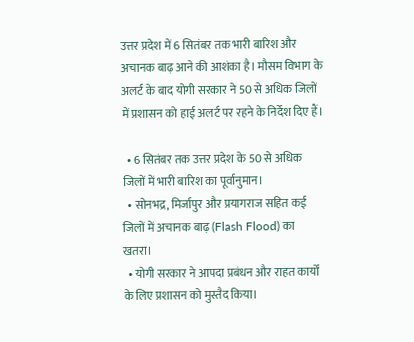उत्तर प्रदेश में 6 सितंबर तक भारी बारिश और अचानक बाढ़ आने की आशंका है। मौसम विभाग के अलर्ट के बाद योगी सरकार ने 50 से अधिक जिलों में प्रशासन को हाई अलर्ट पर रहने के निर्देश दिए हैं।

  • 6 सितंबर तक उत्तर प्रदेश के 50 से अधिक जिलों में भारी बारिश का पूर्वानुमान।
  • सोनभद्र, मिर्जापुर और प्रयागराज सहित कई जिलों में अचानक बाढ़ (Flash Flood) का खतरा।
  • योगी सरकार ने आपदा प्रबंधन और राहत कार्यों के लिए प्रशासन को मुस्तैद किया।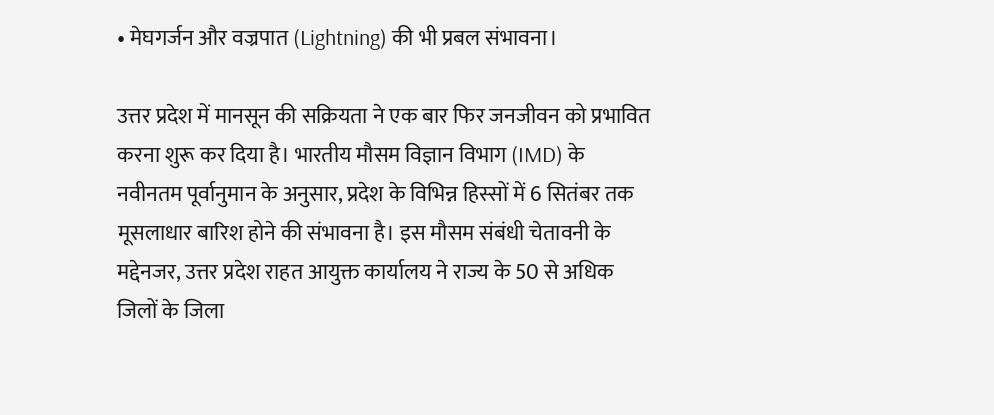• मेघगर्जन और वज्रपात (Lightning) की भी प्रबल संभावना।

उत्तर प्रदेश में मानसून की सक्रियता ने एक बार फिर जनजीवन को प्रभावित करना शुरू कर दिया है। भारतीय मौसम विज्ञान विभाग (IMD) के नवीनतम पूर्वानुमान के अनुसार, प्रदेश के विभिन्न हिस्सों में 6 सितंबर तक मूसलाधार बारिश होने की संभावना है। इस मौसम संबंधी चेतावनी के मद्देनजर, उत्तर प्रदेश राहत आयुक्त कार्यालय ने राज्य के 50 से अधिक जिलों के जिला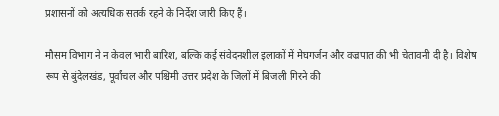प्रशासनों को अत्यधिक सतर्क रहने के निर्देश जारी किए हैं।

मौसम विभाग ने न केवल भारी बारिश, बल्कि कई संवेदनशील इलाकों में मेघगर्जन और वज्रपात की भी चेतावनी दी है। विशेष रूप से बुंदेलखंड, पूर्वांचल और पश्चिमी उत्तर प्रदेश के जिलों में बिजली गिरने की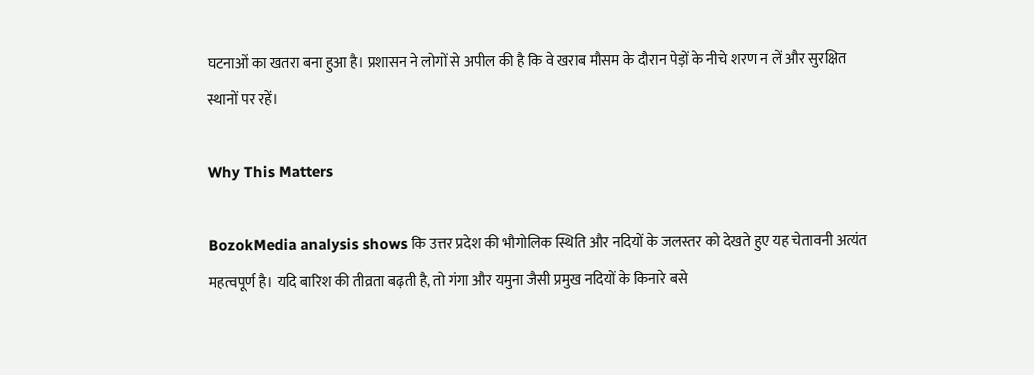घटनाओं का खतरा बना हुआ है। प्रशासन ने लोगों से अपील की है कि वे खराब मौसम के दौरान पेड़ों के नीचे शरण न लें और सुरक्षित स्थानों पर रहें।

Why This Matters

BozokMedia analysis shows कि उत्तर प्रदेश की भौगोलिक स्थिति और नदियों के जलस्तर को देखते हुए यह चेतावनी अत्यंत महत्वपूर्ण है। यदि बारिश की तीव्रता बढ़ती है, तो गंगा और यमुना जैसी प्रमुख नदियों के किनारे बसे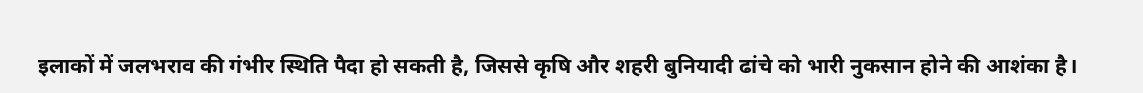इलाकों में जलभराव की गंभीर स्थिति पैदा हो सकती है, जिससे कृषि और शहरी बुनियादी ढांचे को भारी नुकसान होने की आशंका है।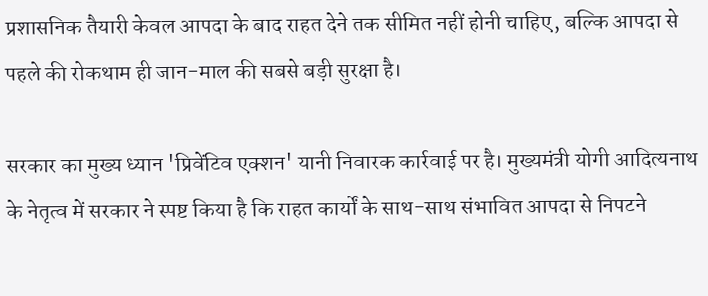प्रशासनिक तैयारी केवल आपदा के बाद राहत देने तक सीमित नहीं होनी चाहिए, बल्कि आपदा से पहले की रोकथाम ही जान-माल की सबसे बड़ी सुरक्षा है।

सरकार का मुख्य ध्यान 'प्रिवेंटिव एक्शन' यानी निवारक कार्रवाई पर है। मुख्यमंत्री योगी आदित्यनाथ के नेतृत्व में सरकार ने स्पष्ट किया है कि राहत कार्यों के साथ-साथ संभावित आपदा से निपटने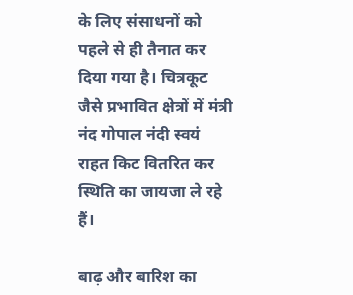के लिए संसाधनों को पहले से ही तैनात कर दिया गया है। चित्रकूट जैसे प्रभावित क्षेत्रों में मंत्री नंद गोपाल नंदी स्वयं राहत किट वितरित कर स्थिति का जायजा ले रहे हैं।

बाढ़ और बारिश का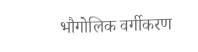भौगोलिक वर्गीकरण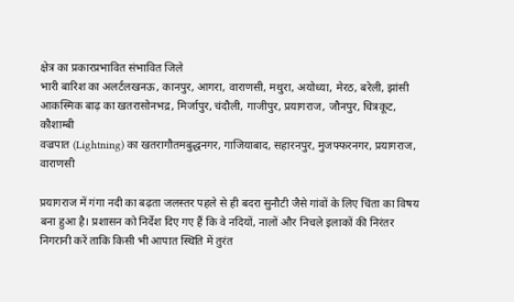क्षेत्र का प्रकारप्रभावित संभावित जिले
भारी बारिश का अलर्टलखनऊ, कानपुर, आगरा, वाराणसी, मथुरा, अयोध्या, मेरठ, बरेली, झांसी
आकस्मिक बाढ़ का खतरासोनभद्र, मिर्जापुर, चंदौली, गाजीपुर, प्रयागराज, जौनपुर, चित्रकूट, कौशाम्बी
वज्रपात (Lightning) का खतरागौतमबुद्धनगर, गाजियाबाद, सहारनपुर, मुजफ्फरनगर, प्रयागराज, वाराणसी

प्रयागराज में गंगा नदी का बढ़ता जलस्तर पहले से ही बदरा सुनौटी जैसे गांवों के लिए चिंता का विषय बना हुआ है। प्रशासन को निर्देश दिए गए हैं कि वे नदियों, नालों और निचले इलाकों की निरंतर निगरानी करें ताकि किसी भी आपात स्थिति में तुरंत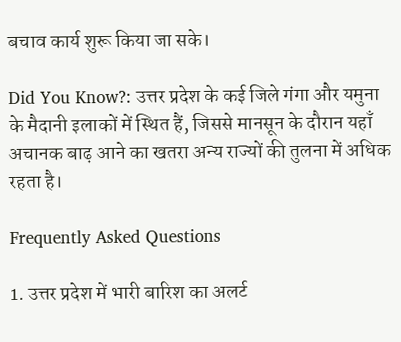बचाव कार्य शुरू किया जा सके।

Did You Know?: उत्तर प्रदेश के कई जिले गंगा और यमुना के मैदानी इलाकों में स्थित हैं, जिससे मानसून के दौरान यहाँ अचानक बाढ़ आने का खतरा अन्य राज्यों की तुलना में अधिक रहता है।

Frequently Asked Questions

1. उत्तर प्रदेश में भारी बारिश का अलर्ट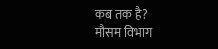कब तक है?
मौसम विभाग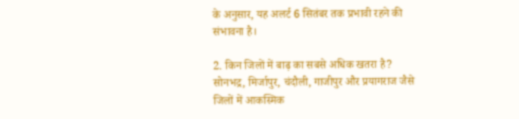के अनुसार, यह अलर्ट 6 सितंबर तक प्रभावी रहने की संभावना है।

2. किन जिलों में बाढ़ का सबसे अधिक खतरा है?
सोनभद्र, मिर्जापुर, चंदौली, गाजीपुर और प्रयागराज जैसे जिलों में आकस्मिक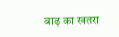बाढ़ का खतरा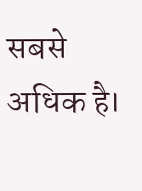सबसे अधिक है।